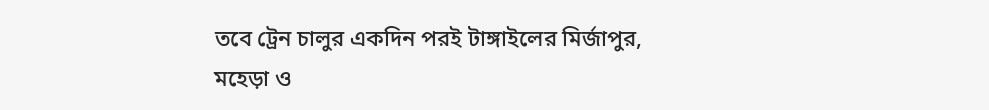তবে ট্রেন চালুর একদিন পরই টাঙ্গাইলের মির্জাপুর, মহেড়া ও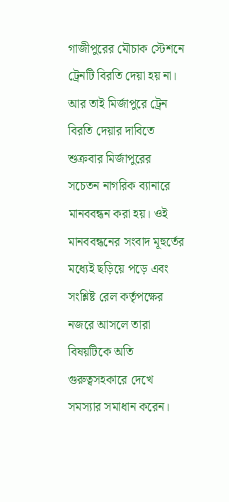গাজীপুরের মৌচাক স্টেশনে ট্রেনটি বিরতি দেয়া হয় না। আর তাই মির্জাপুরে ট্রেন বিরতি দেয়ার দাবিতে শুক্রবার মির্জাপুরের সচেতন নাগরিক ব্যানারে মানববন্ধন করা হয়। ওই মানববন্ধনের সংবাদ মূহুর্তের মধ্যেই ছড়িয়ে পড়ে এবং সংশ্লিষ্ট রেল কর্তৃপক্ষের নজরে আসলে তারা বিষয়টিকে অতি গুরুত্বসহকারে দেখে সমস্যার সমাধান করেন।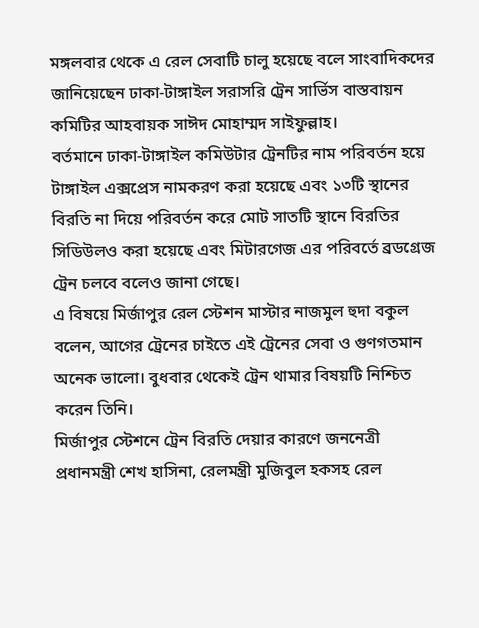মঙ্গলবার থেকে এ রেল সেবাটি চালু হয়েছে বলে সাংবাদিকদের জানিয়েছেন ঢাকা-টাঙ্গাইল সরাসরি ট্রেন সার্ভিস বাস্তবায়ন কমিটির আহবায়ক সাঈদ মোহাম্মদ সাইফুল্লাহ।
বর্তমানে ঢাকা-টাঙ্গাইল কমিউটার ট্রেনটির নাম পরিবর্তন হয়ে টাঙ্গাইল এক্সপ্রেস নামকরণ করা হয়েছে এবং ১৩টি স্থানের বিরতি না দিয়ে পরিবর্তন করে মোট সাতটি স্থানে বিরতির সিডিউলও করা হয়েছে এবং মিটারগেজ এর পরিবর্তে ব্রডগ্রেজ ট্রেন চলবে বলেও জানা গেছে।
এ বিষয়ে মির্জাপুর রেল স্টেশন মাস্টার নাজমুল হুদা বকুল বলেন, আগের ট্রেনের চাইতে এই ট্রেনের সেবা ও গুণগতমান অনেক ভালো। বুধবার থেকেই ট্রেন থামার বিষয়টি নিশ্চিত করেন তিনি।
মির্জাপুর স্টেশনে ট্রেন বিরতি দেয়ার কারণে জননেত্রী প্রধানমন্ত্রী শেখ হাসিনা, রেলমন্ত্রী মুজিবুল হকসহ রেল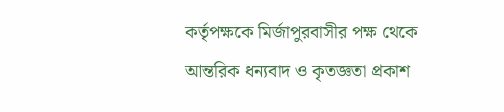কর্তৃপক্ষকে মির্জাপুরবাসীর পক্ষ থেকে আন্তরিক ধন্যবাদ ও কৃতজ্ঞতা প্রকাশ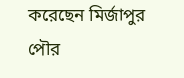করেছেন মির্জাপুর পৌর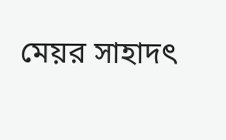মেয়র সাহাদৎ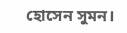হোসেন সুমন।